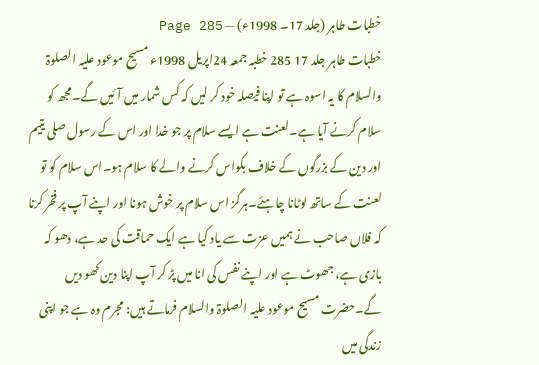خطبات طاہر (جلد 17۔ 1998ء) — Page 285
خطبات طاہر جلد 17 285 خطبہ جمعہ 24اپریل 1998ء مسیح موعود علیہ الصلوۃ والسلام کا یہ اسوہ ہے تو اپنا فیصلہ خود کر لیں کہ کس شمار میں آئیں گے۔مجھ کو سلام کرنے آیا ہے۔لعنت ہے ایسے سلام پر جو خدا اور اس کے رسول صلی یتیم اور دین کے بزرگوں کے خلاف بکواس کرنے والے کا سلام ہو۔اس سلام کو تو لعنت کے ساتھ لوٹانا چاہئے۔ہرگز اس سلام پر خوش ہونا اور اپنے آپ پر فخر کرنا کہ فلاں صاحب نے ہمیں عزت سے یاد کیا ہے ایک حماقت کی حد ہے، دھو کہ بازی ہے، جھوٹ ہے اور اپنے نفس کی انا میں پڑ کر آپ اپنا دین کھو دیں گے۔حضرت مسیح موعود علیہ الصلوۃ والسلام فرماتے ہیں: مجرم وہ ہے جو اپنی زندگی میں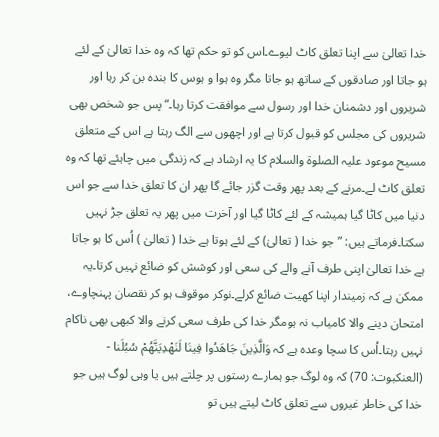خدا تعالیٰ سے اپنا تعلق کاٹ لیوے۔اس کو تو حکم تھا کہ وہ خدا تعالیٰ کے لئے ہو جاتا اور صادقوں کے ساتھ ہو جاتا مگر وہ ہوا و ہوس کا بندہ بن کر رہا اور شریروں اور دشمنان خدا اور رسول سے موافقت کرتا رہا۔“ پس جو شخص بھی شریروں کی مجلس کو قبول کرتا ہے اور اچھوں سے الگ رہتا ہے اس کے متعلق مسیح موعود علیہ الصلوۃ والسلام کا یہ ارشاد ہے کہ زندگی میں چاہئے تھا کہ وہ تعلق کاٹ لے۔مرنے کے بعد پھر وقت گزر جائے گا پھر ان کا تعلق خدا سے جو اس دنیا میں کاٹا گیا ہمیشہ کے لئے کاٹا گیا اور آخرت میں پھر یہ تعلق جڑ نہیں سکتا۔فرماتے ہیں: ”جو خدا ( تعالیٰ) کے لئے ہوتا ہے خدا ( تعالیٰ ) اُس کا ہو جاتا ہے خدا تعالیٰ اپنی طرف آنے والے کی سعی اور کوشش کو ضائع نہیں کرتا۔یہ ممکن ہے کہ زمیندار اپنا کھیت ضائع کرلے۔نوکر موقوف ہو کر نقصان پہنچاوے، امتحان دینے والا کامیاب نہ ہومگر خدا کی طرف سعی کرنے والا کبھی بھی ناکام نہیں رہتا۔اُس کا سچا وعدہ ہے کہ وَالَّذِينَ جَاهَدُوا فِينَا لَنَهْدِيَنَّهُمْ سُبُلَنا - (العنكبوت: 70) کہ وہ لوگ جو ہمارے رستوں پر چلتے ہیں یا وہی لوگ ہیں جو خدا کی خاطر غیروں سے تعلق کاٹ لیتے ہیں تو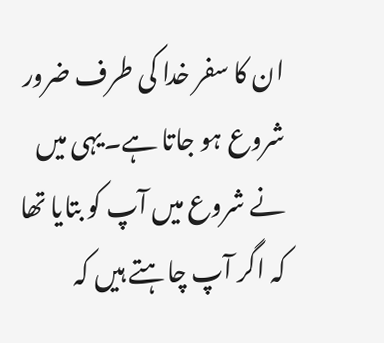ان کا سفر خدا کی طرف ضرور شروع ہو جاتا ہے۔یہی میں نے شروع میں آپ کو بتایا تھا کہ اگر آپ چاہتے ہیں کہ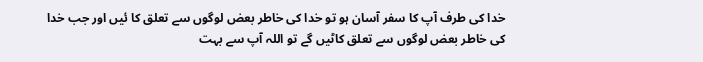خدا کی طرف آپ کا سفر آسان ہو تو خدا کی خاطر بعض لوگوں سے تعلق کا ئیں اور جب خدا کی خاطر بعض لوگوں سے تعلق کاٹیں گے تو اللہ آپ سے بہت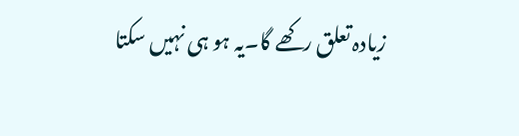زیادہ تعلق رکھے گا۔یہ ہو ہی نہیں سکتا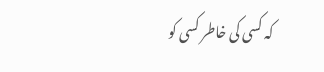کہ کسی کی خاطر کسی کو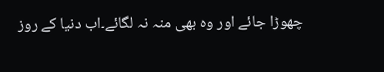چھوڑا جائے اور وہ بھی منہ نہ لگائے۔اب دنیا کے روز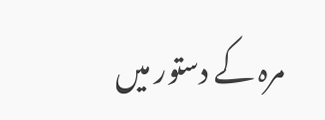مرہ کے دستور میں